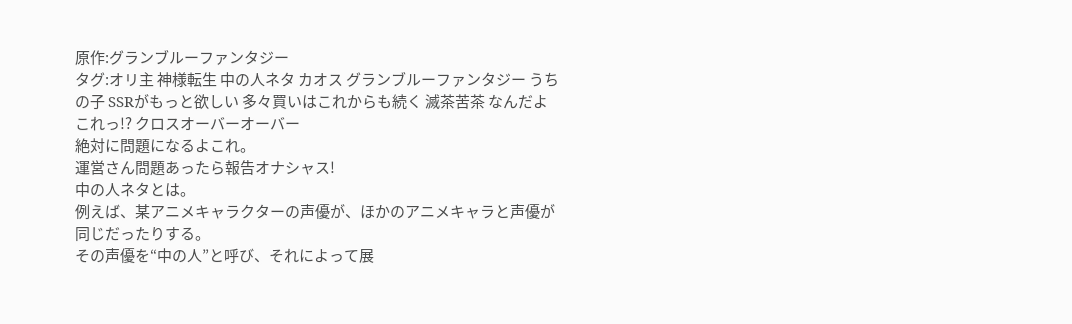原作:グランブルーファンタジー
タグ:オリ主 神様転生 中の人ネタ カオス グランブルーファンタジー うちの子 SSRがもっと欲しい 多々買いはこれからも続く 滅茶苦茶 なんだよこれっ!? クロスオーバーオーバー
絶対に問題になるよこれ。
運営さん問題あったら報告オナシャス!
中の人ネタとは。
例えば、某アニメキャラクターの声優が、ほかのアニメキャラと声優が同じだったりする。
その声優を“中の人”と呼び、それによって展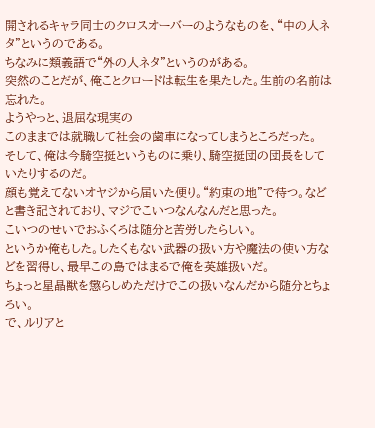開されるキャラ同士のクロスオーバーのようなものを、“中の人ネタ”というのである。
ちなみに類義語で“外の人ネタ”というのがある。
突然のことだが、俺ことクロードは転生を果たした。生前の名前は忘れた。
ようやっと、退屈な現実の
このままでは就職して社会の歯車になってしまうところだった。
そして、俺は今騎空挺というものに乗り、騎空挺団の団長をしていたりするのだ。
顔も覚えてないオヤジから届いた便り。“約束の地”で待つ。などと書き記されており、マジでこいつなんなんだと思った。
こいつのせいでおふくろは随分と苦労したらしい。
というか俺もした。したくもない武器の扱い方や魔法の使い方などを習得し、最早この島ではまるで俺を英雄扱いだ。
ちょっと星晶獣を懲らしめただけでこの扱いなんだから随分とちょろい。
で、ルリアと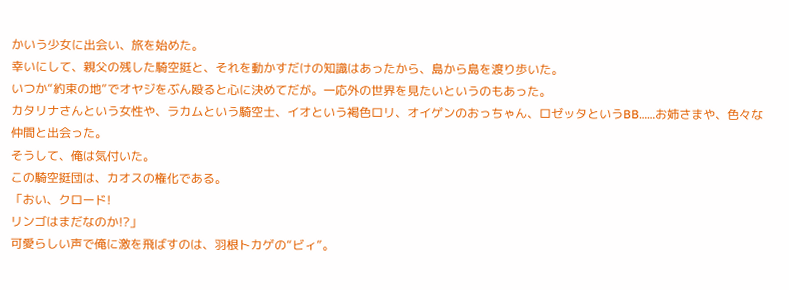かいう少女に出会い、旅を始めた。
幸いにして、親父の残した騎空挺と、それを動かすだけの知識はあったから、島から島を渡り歩いた。
いつか“約束の地”でオヤジをぶん殴ると心に決めてだが。一応外の世界を見たいというのもあった。
カタリナさんという女性や、ラカムという騎空士、イオという褐色ロリ、オイゲンのおっちゃん、ロゼッタというBB……お姉さまや、色々な仲間と出会った。
そうして、俺は気付いた。
この騎空挺団は、カオスの権化である。
「おい、クロード!
リンゴはまだなのか!?」
可愛らしい声で俺に激を飛ばすのは、羽根トカゲの“ビィ”。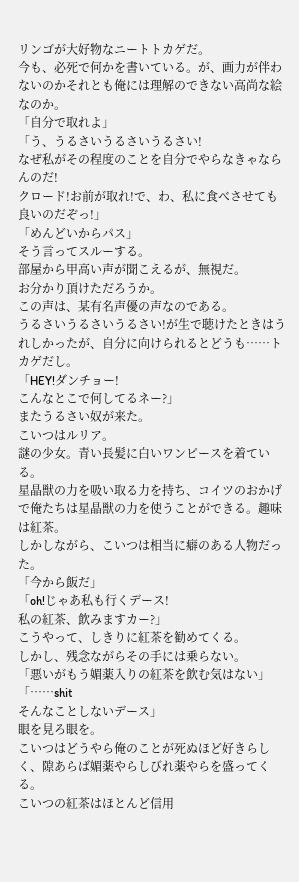リンゴが大好物なニートトカゲだ。
今も、必死で何かを書いている。が、画力が伴わないのかそれとも俺には理解のできない高尚な絵なのか。
「自分で取れよ」
「う、うるさいうるさいうるさい!
なぜ私がその程度のことを自分でやらなきゃならんのだ!
クロード!お前が取れ!で、わ、私に食べさせても良いのだぞっ!」
「めんどいからパス」
そう言ってスルーする。
部屋から甲高い声が聞こえるが、無視だ。
お分かり頂けただろうか。
この声は、某有名声優の声なのである。
うるさいうるさいうるさい!が生で聴けたときはうれしかったが、自分に向けられるとどうも……トカゲだし。
「HEY!ダンチョー!
こんなとこで何してるネー?」
またうるさい奴が来た。
こいつはルリア。
謎の少女。青い長髪に白いワンピースを着ている。
星晶獣の力を吸い取る力を持ち、コイツのおかげで俺たちは星晶獣の力を使うことができる。趣味は紅茶。
しかしながら、こいつは相当に癖のある人物だった。
「今から飯だ」
「oh!じゃあ私も行くデース!
私の紅茶、飲みますカー?」
こうやって、しきりに紅茶を勧めてくる。
しかし、残念ながらその手には乗らない。
「悪いがもう媚薬入りの紅茶を飲む気はない」
「……shit
そんなことしないデース」
眼を見ろ眼を。
こいつはどうやら俺のことが死ぬほど好きらしく、隙あらば媚薬やらしびれ薬やらを盛ってくる。
こいつの紅茶はほとんど信用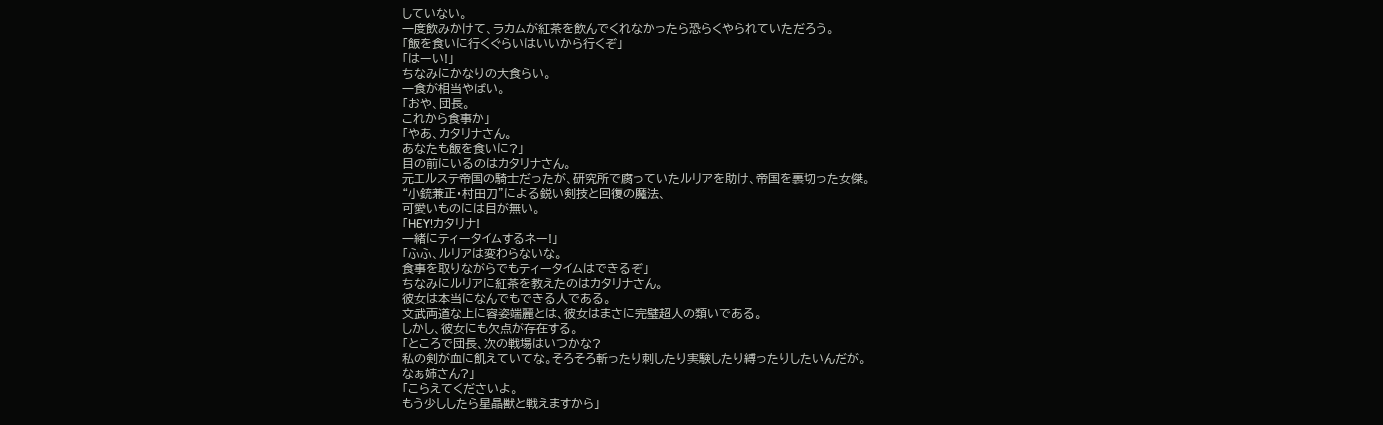していない。
一度飲みかけて、ラカムが紅茶を飲んでくれなかったら恐らくやられていただろう。
「飯を食いに行くぐらいはいいから行くぞ」
「はーい!」
ちなみにかなりの大食らい。
一食が相当やばい。
「おや、団長。
これから食事か」
「やあ、カタリナさん。
あなたも飯を食いに?」
目の前にいるのはカタリナさん。
元エルステ帝国の騎士だったが、研究所で腐っていたルリアを助け、帝国を裏切った女傑。
“小銃兼正・村田刀”による鋭い剣技と回復の魔法、
可愛いものには目が無い。
「HEY!カタリナ!
一緒にティータイムするネー!」
「ふふ、ルリアは変わらないな。
食事を取りながらでもティータイムはできるぞ」
ちなみにルリアに紅茶を教えたのはカタリナさん。
彼女は本当になんでもできる人である。
文武両道な上に容姿端麗とは、彼女はまさに完璧超人の類いである。
しかし、彼女にも欠点が存在する。
「ところで団長、次の戦場はいつかな?
私の剣が血に飢えていてな。そろそろ斬ったり刺したり実験したり縛ったりしたいんだが。
なぁ姉さん?」
「こらえてくださいよ。
もう少ししたら星晶獣と戦えますから」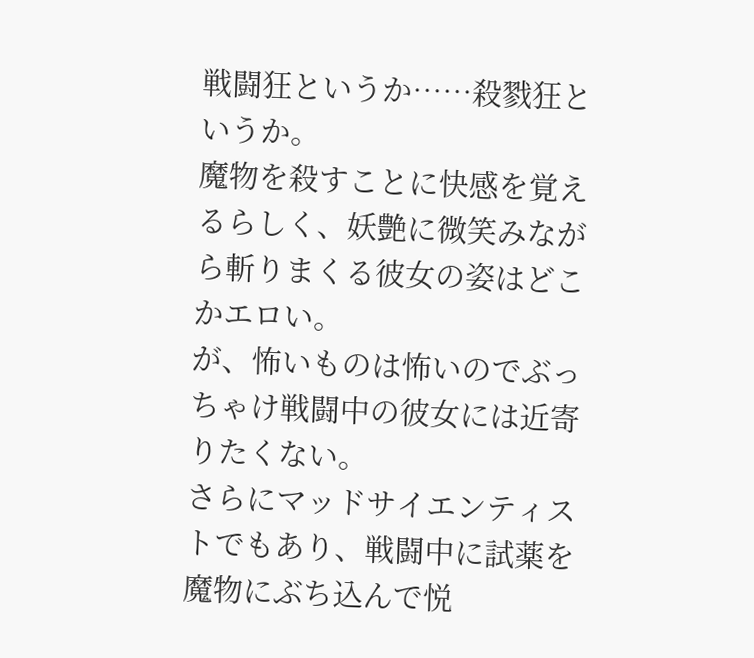戦闘狂というか……殺戮狂というか。
魔物を殺すことに快感を覚えるらしく、妖艶に微笑みながら斬りまくる彼女の姿はどこかエロい。
が、怖いものは怖いのでぶっちゃけ戦闘中の彼女には近寄りたくない。
さらにマッドサイエンティストでもあり、戦闘中に試薬を魔物にぶち込んで悦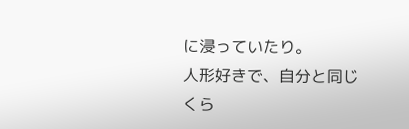に浸っていたり。
人形好きで、自分と同じくら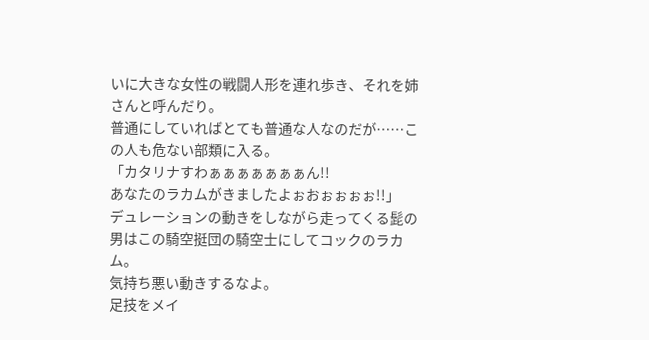いに大きな女性の戦闘人形を連れ歩き、それを姉さんと呼んだり。
普通にしていればとても普通な人なのだが……この人も危ない部類に入る。
「カタリナすわぁぁぁぁぁぁぁん!!
あなたのラカムがきましたよぉおぉぉぉぉ!!」
デュレーションの動きをしながら走ってくる髭の男はこの騎空挺団の騎空士にしてコックのラカム。
気持ち悪い動きするなよ。
足技をメイ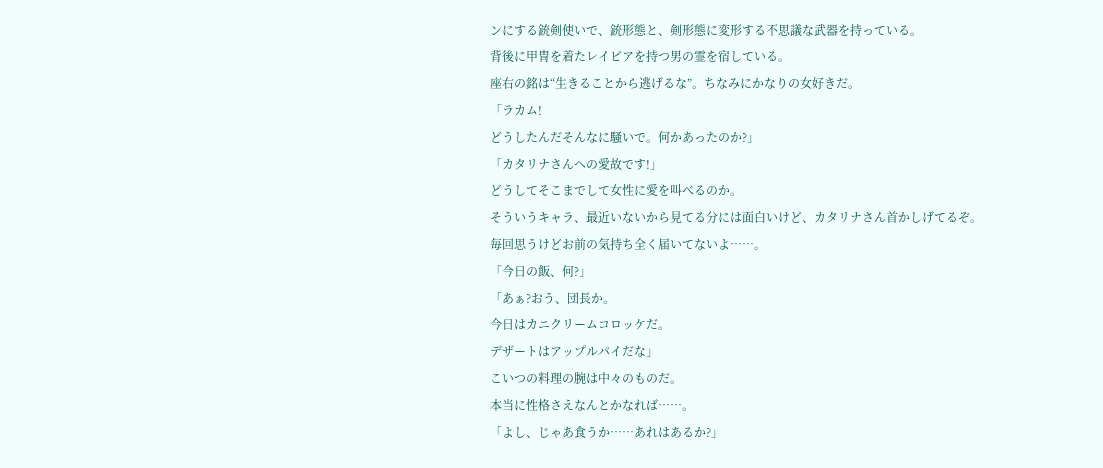ンにする銃剣使いで、銃形態と、剣形態に変形する不思議な武器を持っている。
背後に甲冑を着たレイピアを持つ男の霊を宿している。
座右の銘は“生きることから逃げるな”。ちなみにかなりの女好きだ。
「ラカム!
どうしたんだそんなに騒いで。何かあったのか?」
「カタリナさんへの愛故です!」
どうしてそこまでして女性に愛を叫べるのか。
そういうキャラ、最近いないから見てる分には面白いけど、カタリナさん首かしげてるぞ。
毎回思うけどお前の気持ち全く届いてないよ……。
「今日の飯、何?」
「あぁ?おう、団長か。
今日はカニクリームコロッケだ。
デザートはアップルパイだな」
こいつの料理の腕は中々のものだ。
本当に性格さえなんとかなれば……。
「よし、じゃあ食うか……あれはあるか?」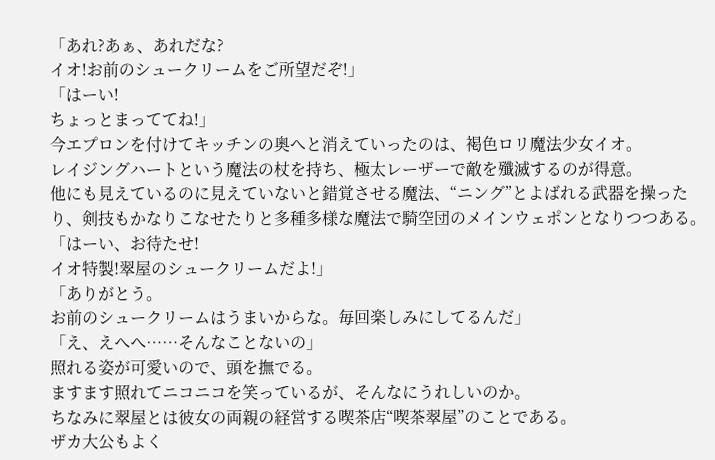「あれ?あぁ、あれだな?
イオ!お前のシュークリームをご所望だぞ!」
「はーい!
ちょっとまっててね!」
今エプロンを付けてキッチンの奥へと消えていったのは、褐色ロリ魔法少女イオ。
レイジングハートという魔法の杖を持ち、極太レーザーで敵を殲滅するのが得意。
他にも見えているのに見えていないと錯覚させる魔法、“ニング”とよばれる武器を操ったり、剣技もかなりこなせたりと多種多様な魔法で騎空団のメインウェポンとなりつつある。
「はーい、お待たせ!
イオ特製!翠屋のシュークリームだよ!」
「ありがとう。
お前のシュークリームはうまいからな。毎回楽しみにしてるんだ」
「え、えへへ……そんなことないの」
照れる姿が可愛いので、頭を撫でる。
ますます照れてニコニコを笑っているが、そんなにうれしいのか。
ちなみに翠屋とは彼女の両親の経営する喫茶店“喫茶翠屋”のことである。
ザカ大公もよく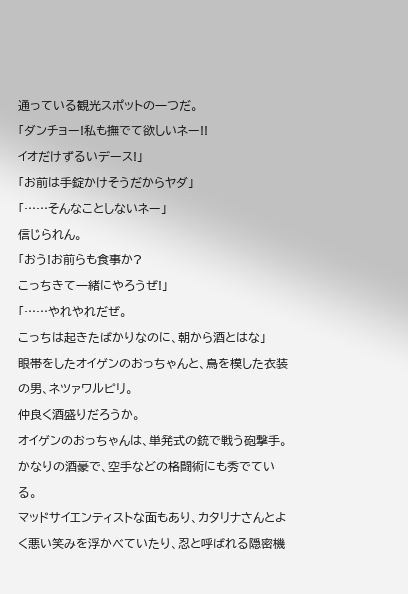通っている観光スポットの一つだ。
「ダンチョー!私も撫でて欲しいネー!!
イオだけずるいデース!」
「お前は手錠かけそうだからヤダ」
「……そんなことしないネー」
信じられん。
「おう!お前らも食事か?
こっちきて一緒にやろうぜ!」
「……やれやれだぜ。
こっちは起きたばかりなのに、朝から酒とはな」
眼帯をしたオイゲンのおっちゃんと、鳥を模した衣装の男、ネツァワルピリ。
仲良く酒盛りだろうか。
オイゲンのおっちゃんは、単発式の銃で戦う砲撃手。
かなりの酒豪で、空手などの格闘術にも秀でている。
マッドサイエンティストな面もあり、カタリナさんとよく悪い笑みを浮かべていたり、忍と呼ばれる隠密機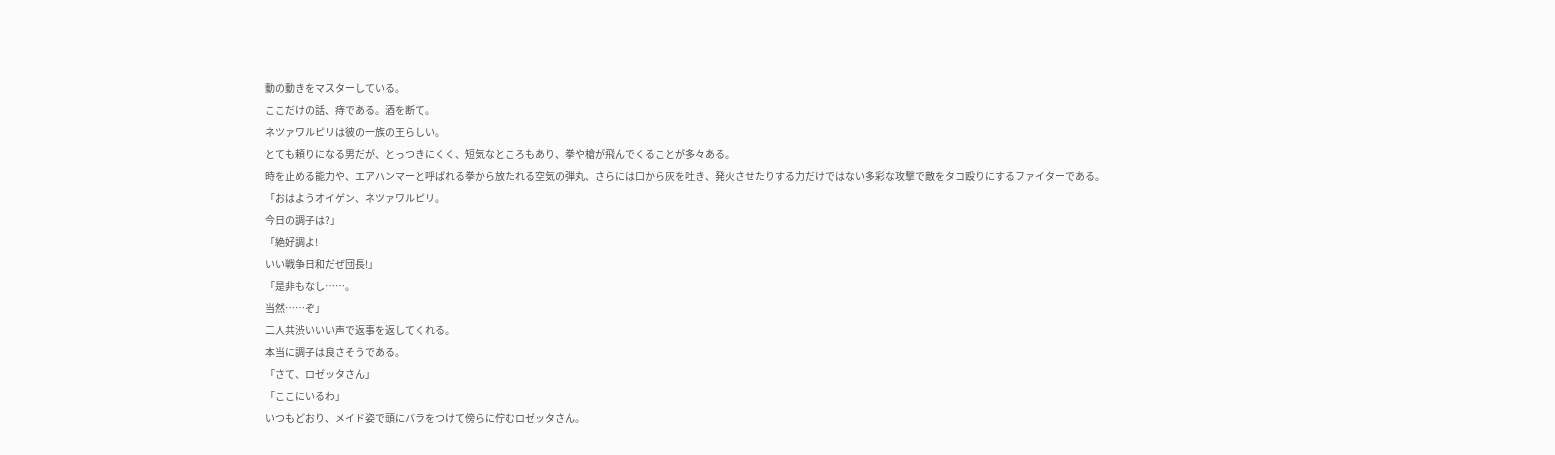動の動きをマスターしている。
ここだけの話、痔である。酒を断て。
ネツァワルピリは彼の一族の王らしい。
とても頼りになる男だが、とっつきにくく、短気なところもあり、拳や槍が飛んでくることが多々ある。
時を止める能力や、エアハンマーと呼ばれる拳から放たれる空気の弾丸、さらには口から灰を吐き、発火させたりする力だけではない多彩な攻撃で敵をタコ殴りにするファイターである。
「おはようオイゲン、ネツァワルピリ。
今日の調子は?」
「絶好調よ!
いい戦争日和だぜ団長!」
「是非もなし……。
当然……ぞ」
二人共渋いいい声で返事を返してくれる。
本当に調子は良さそうである。
「さて、ロゼッタさん」
「ここにいるわ」
いつもどおり、メイド姿で頭にバラをつけて傍らに佇むロゼッタさん。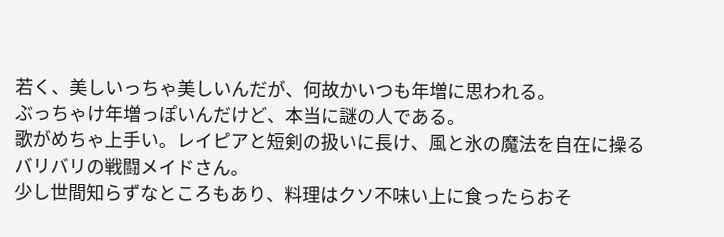若く、美しいっちゃ美しいんだが、何故かいつも年増に思われる。
ぶっちゃけ年増っぽいんだけど、本当に謎の人である。
歌がめちゃ上手い。レイピアと短剣の扱いに長け、風と氷の魔法を自在に操るバリバリの戦闘メイドさん。
少し世間知らずなところもあり、料理はクソ不味い上に食ったらおそ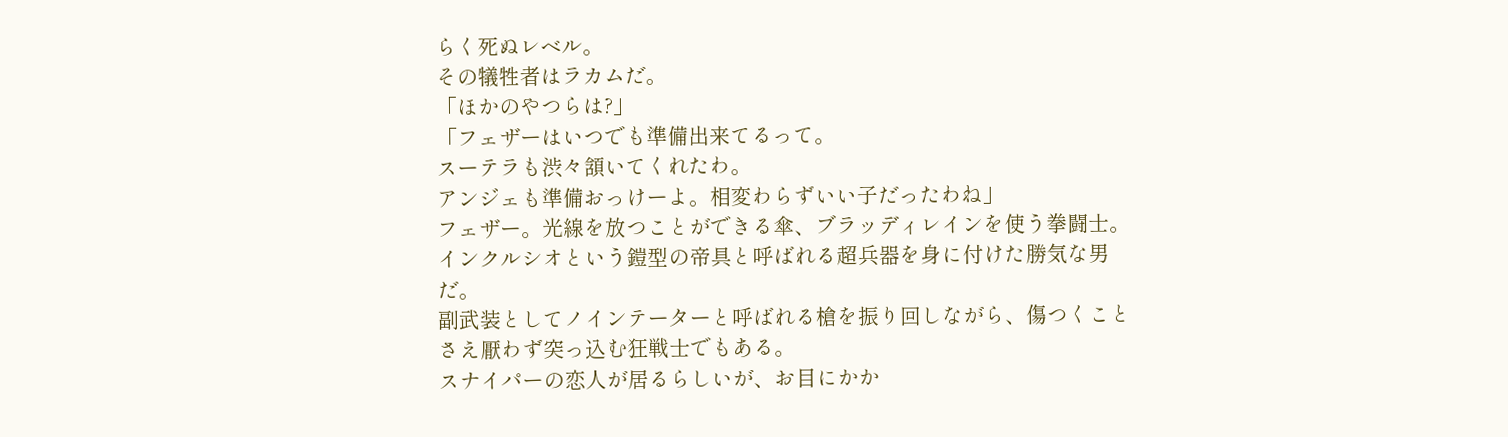らく死ぬレベル。
その犠牲者はラカムだ。
「ほかのやつらは?」
「フェザーはいつでも準備出来てるって。
スーテラも渋々頷いてくれたわ。
アンジェも準備おっけーよ。相変わらずいい子だったわね」
フェザー。光線を放つことができる傘、ブラッディレインを使う拳闘士。
インクルシオという鎧型の帝具と呼ばれる超兵器を身に付けた勝気な男だ。
副武装としてノインテーターと呼ばれる槍を振り回しながら、傷つくことさえ厭わず突っ込む狂戦士でもある。
スナイパーの恋人が居るらしいが、お目にかか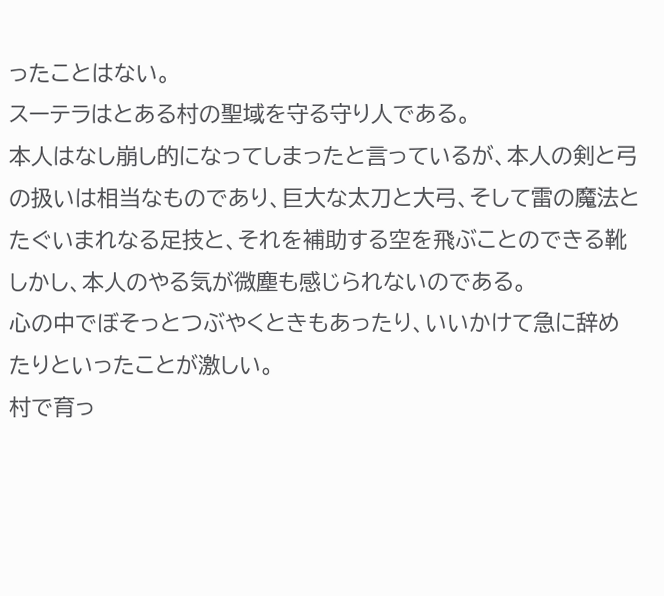ったことはない。
スーテラはとある村の聖域を守る守り人である。
本人はなし崩し的になってしまったと言っているが、本人の剣と弓の扱いは相当なものであり、巨大な太刀と大弓、そして雷の魔法とたぐいまれなる足技と、それを補助する空を飛ぶことのできる靴
しかし、本人のやる気が微塵も感じられないのである。
心の中でぼそっとつぶやくときもあったり、いいかけて急に辞めたりといったことが激しい。
村で育っ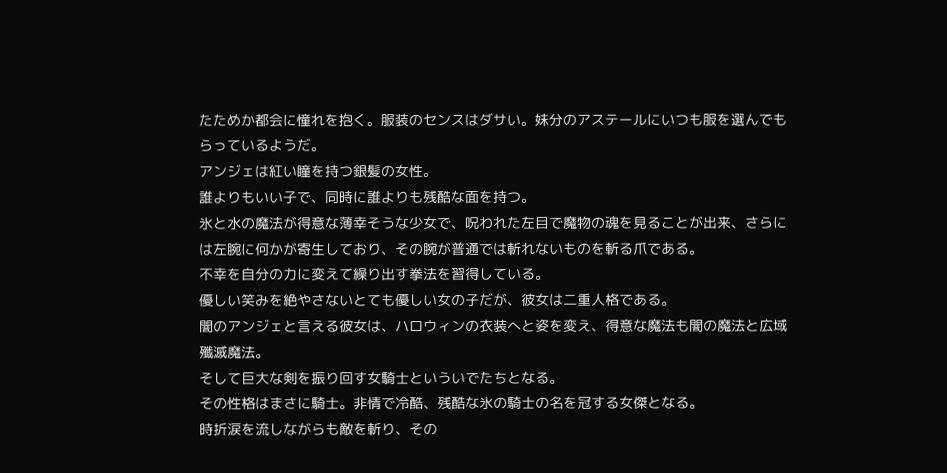たためか都会に憧れを抱く。服装のセンスはダサい。妹分のアステールにいつも服を選んでもらっているようだ。
アンジェは紅い瞳を持つ銀髪の女性。
誰よりもいい子で、同時に誰よりも残酷な面を持つ。
氷と水の魔法が得意な薄幸そうな少女で、呪われた左目で魔物の魂を見ることが出来、さらには左腕に何かが寄生しており、その腕が普通では斬れないものを斬る爪である。
不幸を自分の力に変えて繰り出す拳法を習得している。
優しい笑みを絶やさないとても優しい女の子だが、彼女は二重人格である。
闇のアンジェと言える彼女は、ハロウィンの衣装へと姿を変え、得意な魔法も闇の魔法と広域殲滅魔法。
そして巨大な剣を振り回す女騎士といういでたちとなる。
その性格はまさに騎士。非情で冷酷、残酷な氷の騎士の名を冠する女傑となる。
時折涙を流しながらも敵を斬り、その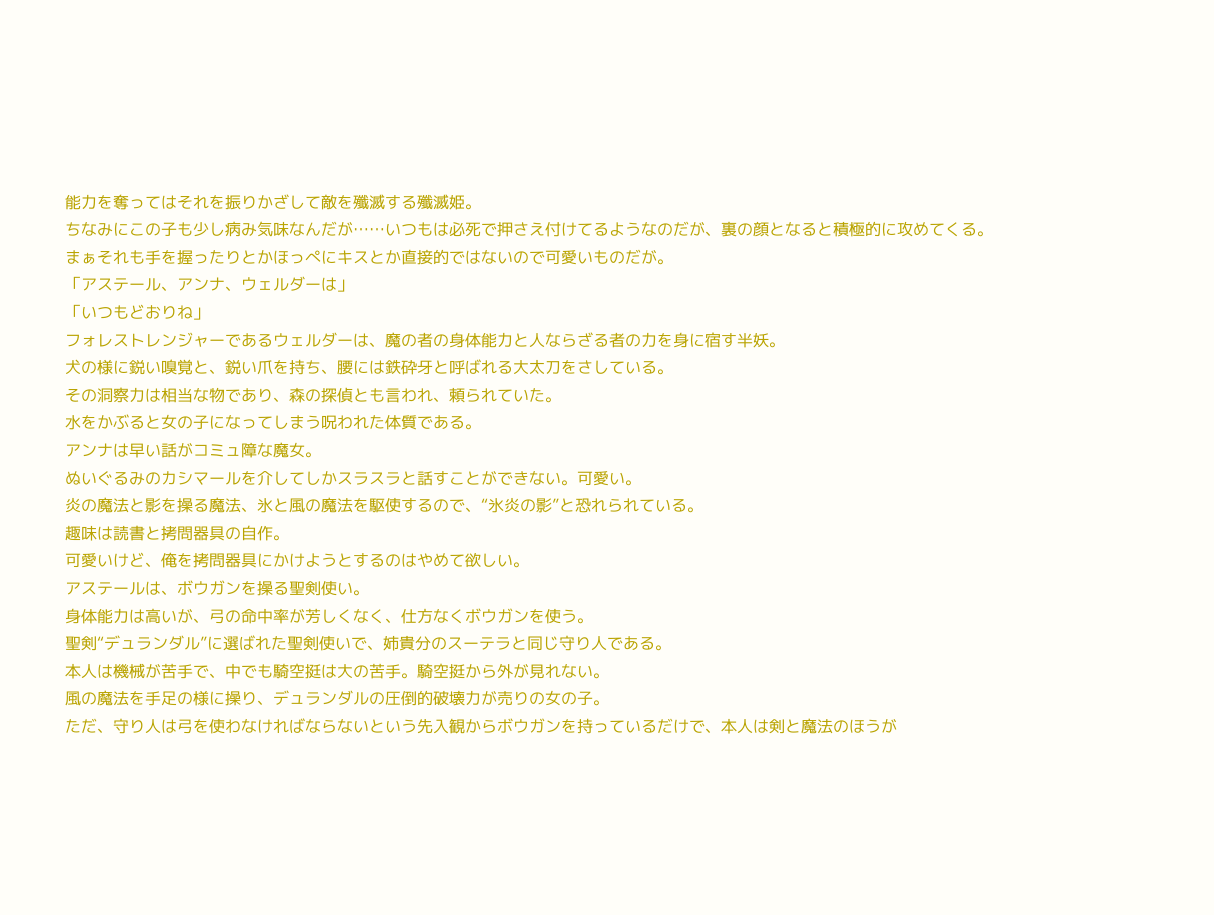能力を奪ってはそれを振りかざして敵を殲滅する殲滅姫。
ちなみにこの子も少し病み気味なんだが……いつもは必死で押さえ付けてるようなのだが、裏の顔となると積極的に攻めてくる。
まぁそれも手を握ったりとかほっぺにキスとか直接的ではないので可愛いものだが。
「アステール、アンナ、ウェルダーは」
「いつもどおりね」
フォレストレンジャーであるウェルダーは、魔の者の身体能力と人ならざる者の力を身に宿す半妖。
犬の様に鋭い嗅覚と、鋭い爪を持ち、腰には鉄砕牙と呼ばれる大太刀をさしている。
その洞察力は相当な物であり、森の探偵とも言われ、頼られていた。
水をかぶると女の子になってしまう呪われた体質である。
アンナは早い話がコミュ障な魔女。
ぬいぐるみのカシマールを介してしかスラスラと話すことができない。可愛い。
炎の魔法と影を操る魔法、氷と風の魔法を駆使するので、“氷炎の影”と恐れられている。
趣味は読書と拷問器具の自作。
可愛いけど、俺を拷問器具にかけようとするのはやめて欲しい。
アステールは、ボウガンを操る聖剣使い。
身体能力は高いが、弓の命中率が芳しくなく、仕方なくボウガンを使う。
聖剣“デュランダル”に選ばれた聖剣使いで、姉貴分のスーテラと同じ守り人である。
本人は機械が苦手で、中でも騎空挺は大の苦手。騎空挺から外が見れない。
風の魔法を手足の様に操り、デュランダルの圧倒的破壊力が売りの女の子。
ただ、守り人は弓を使わなければならないという先入観からボウガンを持っているだけで、本人は剣と魔法のほうが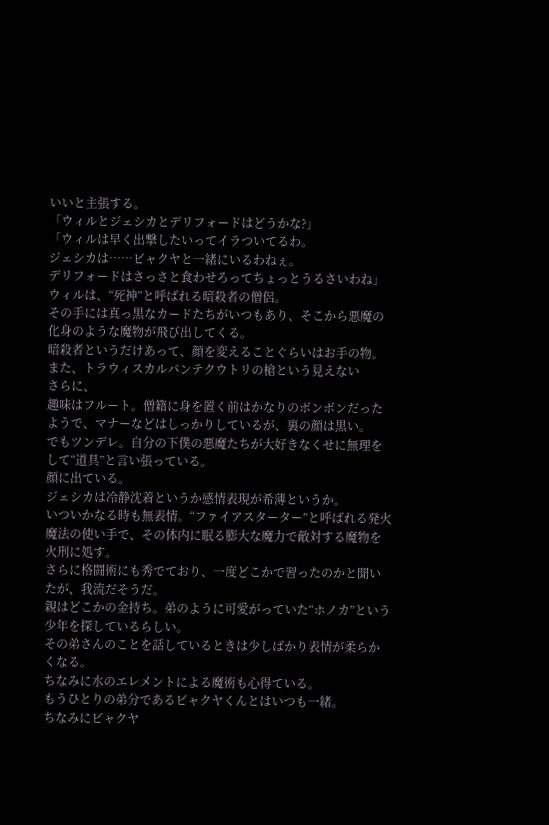いいと主張する。
「ウィルとジェシカとデリフォードはどうかな?」
「ウィルは早く出撃したいってイラついてるわ。
ジェシカは……ビャクヤと一緒にいるわねぇ。
デリフォードはさっさと食わせろってちょっとうるさいわね」
ウィルは、“死神”と呼ばれる暗殺者の僧侶。
その手には真っ黒なカードたちがいつもあり、そこから悪魔の化身のような魔物が飛び出してくる。
暗殺者というだけあって、顔を変えることぐらいはお手の物。
また、トラウィスカルパンテクウトリの槍という見えない
さらに、
趣味はフルート。僧籍に身を置く前はかなりのボンボンだったようで、マナーなどはしっかりしているが、裏の顔は黒い。
でもツンデレ。自分の下僕の悪魔たちが大好きなくせに無理をして“道具”と言い張っている。
顔に出ている。
ジェシカは冷静沈着というか感情表現が希薄というか。
いついかなる時も無表情。“ファイアスターター”と呼ばれる発火魔法の使い手で、その体内に眠る膨大な魔力で敵対する魔物を火刑に処す。
さらに格闘術にも秀でており、一度どこかで習ったのかと聞いたが、我流だそうだ。
親はどこかの金持ち。弟のように可愛がっていた“ホノカ”という少年を探しているらしい。
その弟さんのことを話しているときは少しばかり表情が柔らかくなる。
ちなみに水のエレメントによる魔術も心得ている。
もうひとりの弟分であるビャクヤくんとはいつも一緒。
ちなみにビャクヤ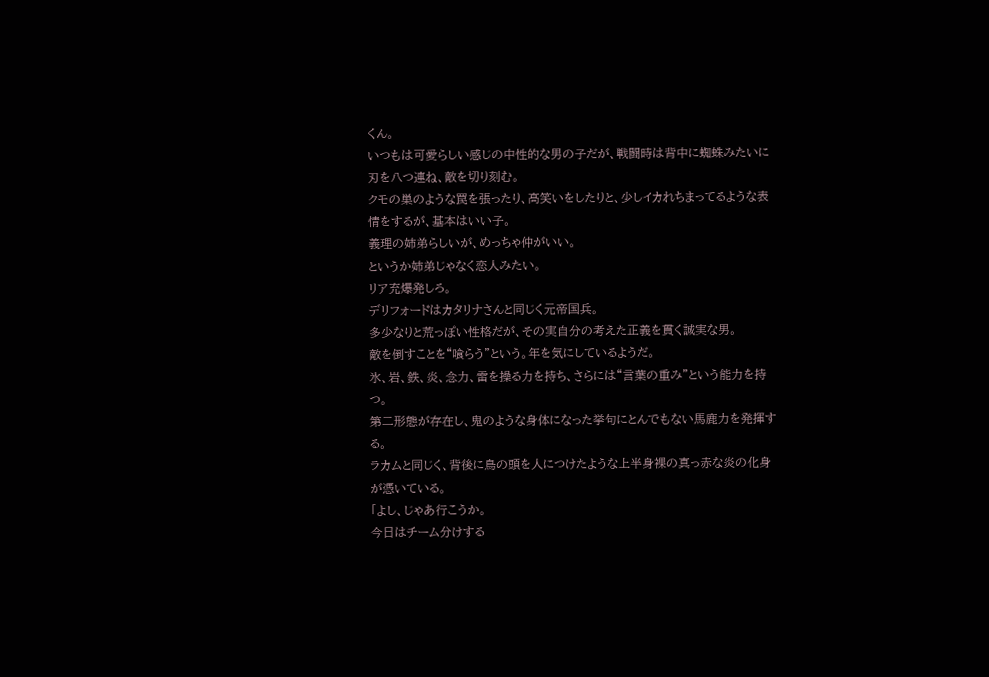くん。
いつもは可愛らしい感じの中性的な男の子だが、戦闘時は背中に蜘蛛みたいに刃を八つ連ね、敵を切り刻む。
クモの巣のような罠を張ったり、高笑いをしたりと、少しイカれちまってるような表情をするが、基本はいい子。
義理の姉弟らしいが、めっちゃ仲がいい。
というか姉弟じゃなく恋人みたい。
リア充爆発しろ。
デリフォードはカタリナさんと同じく元帝国兵。
多少なりと荒っぽい性格だが、その実自分の考えた正義を貫く誠実な男。
敵を倒すことを“喰らう”という。年を気にしているようだ。
氷、岩、鉄、炎、念力、雷を操る力を持ち、さらには“言葉の重み”という能力を持つ。
第二形態が存在し、鬼のような身体になった挙句にとんでもない馬鹿力を発揮する。
ラカムと同じく、背後に鳥の頭を人につけたような上半身裸の真っ赤な炎の化身が憑いている。
「よし、じゃあ行こうか。
今日はチーム分けする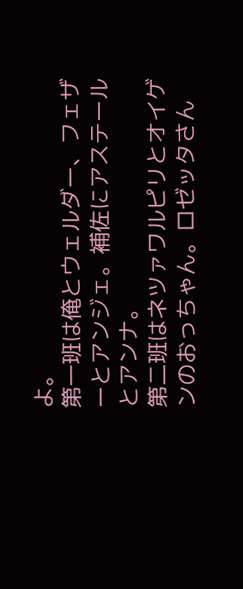よ。
第一班は俺とウェルダー、フェザーとアンジェ。補佐にアステールとアンナ。
第二班はネツァワルピリとオイゲンのおっちゃん。ロゼッタさん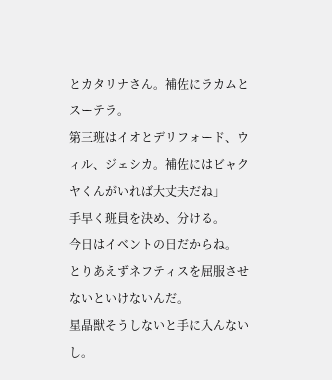とカタリナさん。補佐にラカムとスーテラ。
第三班はイオとデリフォード、ウィル、ジェシカ。補佐にはビャクヤくんがいれば大丈夫だね」
手早く班員を決め、分ける。
今日はイベントの日だからね。
とりあえずネフティスを屈服させないといけないんだ。
星晶獣そうしないと手に入んないし。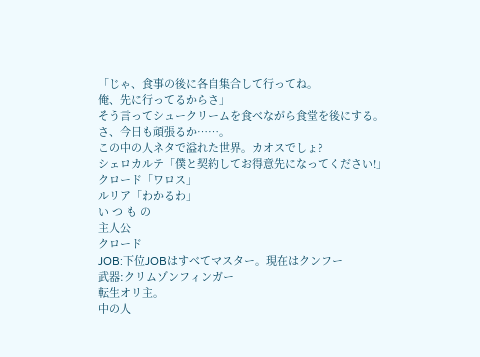「じゃ、食事の後に各自集合して行ってね。
俺、先に行ってるからさ」
そう言ってシュークリームを食べながら食堂を後にする。
さ、今日も頑張るか……。
この中の人ネタで溢れた世界。カオスでしょ?
シェロカルテ「僕と契約してお得意先になってください!」
クロード「ワロス」
ルリア「わかるわ」
い つ も の
主人公
クロード
JOB:下位JOBはすべてマスター。現在はクンフー
武器:クリムゾンフィンガー
転生オリ主。
中の人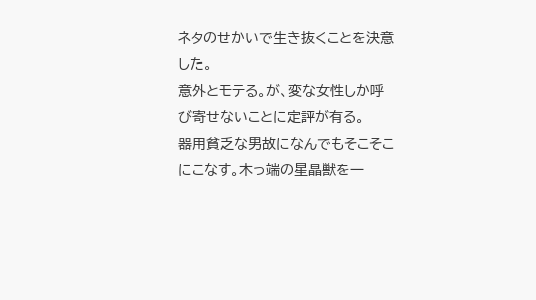ネタのせかいで生き抜くことを決意した。
意外とモテる。が、変な女性しか呼び寄せないことに定評が有る。
器用貧乏な男故になんでもそこそこにこなす。木っ端の星晶獣を一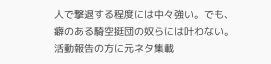人で撃退する程度には中々強い。でも、癖のある騎空挺団の奴らには叶わない。
活動報告の方に元ネタ集載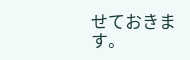せておきます。